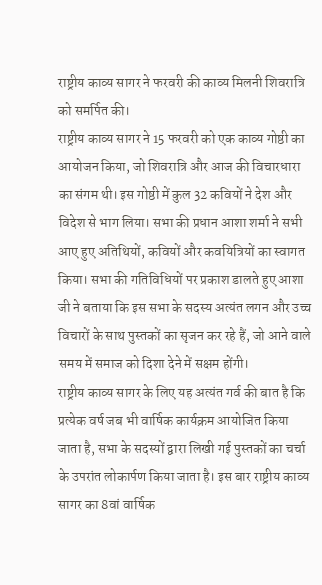राष्ट्रीय काव्य सागर ने फरवरी की काव्य मिलनी शिवरात्रि को समर्पित की।
राष्ट्रीय काव्य सागर ने 15 फरवरी को एक काव्य गोष्ठी का आयोजन किया, जो शिवरात्रि और आज की विचारधारा का संगम थी। इस गोष्ठी में कुल 32 कवियों ने देश और विदेश से भाग लिया। सभा की प्रधान आशा शर्मा ने सभी आए हुए अतिथियों, कवियों और कवयित्रियों का स्वागत किया। सभा की गतिविधियों पर प्रकाश डालते हुए आशा जी ने बताया कि इस सभा के सदस्य अत्यंत लगन और उच्च विचारों के साथ पुस्तकों का सृजन कर रहे हैं, जो आने वाले समय में समाज को दिशा देने में सक्षम होंगी।
राष्ट्रीय काव्य सागर के लिए यह अत्यंत गर्व की बात है कि प्रत्येक वर्ष जब भी वार्षिक कार्यक्रम आयोजित किया जाता है, सभा के सदस्यों द्वारा लिखी गई पुस्तकों का चर्चा के उपरांत लोकार्पण किया जाता है। इस बार राष्ट्रीय काव्य सागर का 8वां वार्षिक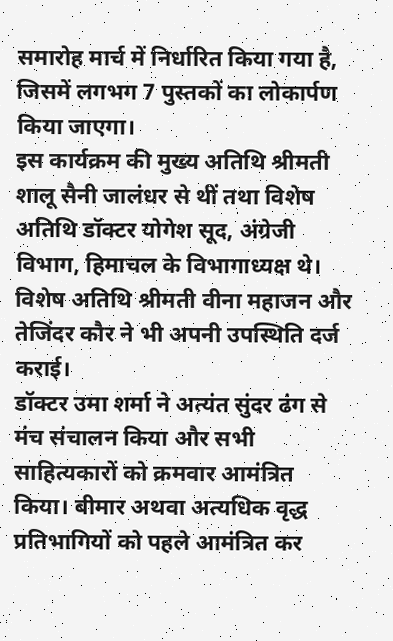समारोह मार्च में निर्धारित किया गया है, जिसमें लगभग 7 पुस्तकों का लोकार्पण किया जाएगा।
इस कार्यक्रम की मुख्य अतिथि श्रीमती शालू सैनी जालंधर से थीं तथा विशेष अतिथि डॉक्टर योगेश सूद, अंग्रेजी विभाग, हिमाचल के विभागाध्यक्ष थे। विशेष अतिथि श्रीमती वीना महाजन और तेजिंदर कौर ने भी अपनी उपस्थिति दर्ज कराई।
डॉक्टर उमा शर्मा ने अत्यंत सुंदर ढंग से मंच संचालन किया और सभी साहित्यकारों को क्रमवार आमंत्रित किया। बीमार अथवा अत्यधिक वृद्ध प्रतिभागियों को पहले आमंत्रित कर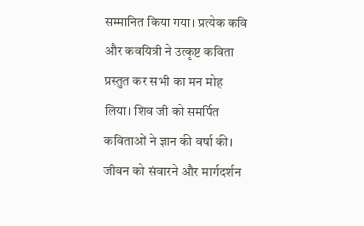सम्मानित किया गया। प्रत्येक कवि और कवयित्री ने उत्कृष्ट कविता प्रस्तुत कर सभी का मन मोह लिया। शिव जी को समर्पित कविताओं ने ज्ञान की वर्षा की। जीवन को संवारने और मार्गदर्शन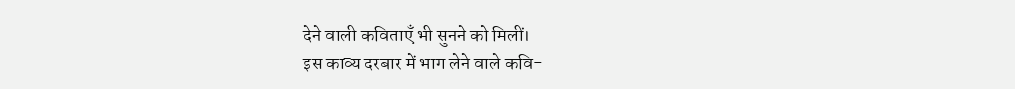देने वाली कविताएँ भी सुनने को मिलीं।
इस काव्य दरबार में भाग लेने वाले कवि-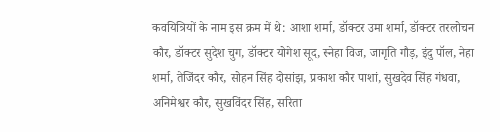कवयित्रियों के नाम इस क्रम में थे: आशा शर्मा, डॉक्टर उमा शर्मा, डॉक्टर तरलोचन कौर, डॉक्टर सुदेश चुग, डॉक्टर योगेश सूद, स्नेहा विज, जागृति गौड़, इंदु पॉल, नेहा शर्मा, तेजिंदर कौर, सोहन सिंह दोसांझ, प्रकाश कौर पाशां, सुखदेव सिंह गंधवा, अनिमेश्वर कौर, सुखविंदर सिंह, सरिता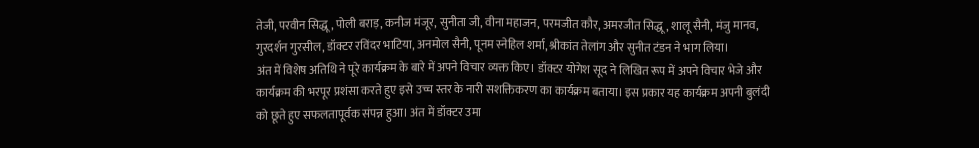तेजी, परवीन सिद्धू, पोली बराड़, कनीज मंजूर, सुनीता जी, वीना महाजन, परमजीत कौर, अमरजीत सिद्धू, शालू सैनी, मंजु मानव, गुरदर्शन गुरसील, डॉक्टर रविंदर भाटिया, अनमोल सैनी, पूनम स्नेहिल शर्मा, श्रीकांत तेलांग और सुनीत टंडन ने भाग लिया।
अंत में विशेष अतिथि ने पूरे कार्यक्रम के बारे में अपने विचार व्यक्त किए। डॉक्टर योगेश सूद ने लिखित रूप में अपने विचार भेजे और कार्यक्रम की भरपूर प्रशंसा करते हुए इसे उच्च स्तर के नारी सशक्तिकरण का कार्यक्रम बताया। इस प्रकार यह कार्यक्रम अपनी बुलंदी को छूते हुए सफलतापूर्वक संपन्न हुआ। अंत में डॉक्टर उमा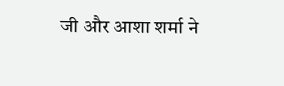जी और आशा शर्मा ने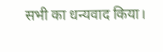सभी का धन्यवाद किया।